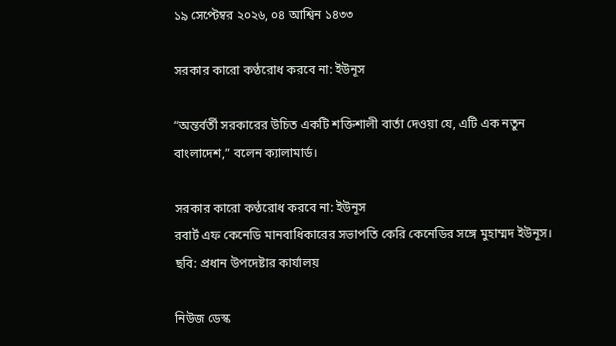১৯ সেপ্টেম্বর ২০২৬, ০৪ আশ্বিন ১৪৩৩

সরকার কারো কণ্ঠরোধ করবে না: ইউনূস

“অন্তর্বর্তী সরকারের উচিত একটি শক্তিশালী বার্তা দেওয়া যে, এটি এক নতুন বাংলাদেশ,” বলেন ক্যালামার্ড।

সরকার কারো কণ্ঠরোধ করবে না: ইউনূস
রবার্ট এফ কেনেডি মানবাধিকারের সভাপতি কেরি কেনেডির সঙ্গে মুহাম্মদ ইউনূস। ছবি: প্রধান উপদেষ্টার কার্যালয়

নিউজ ডেস্ক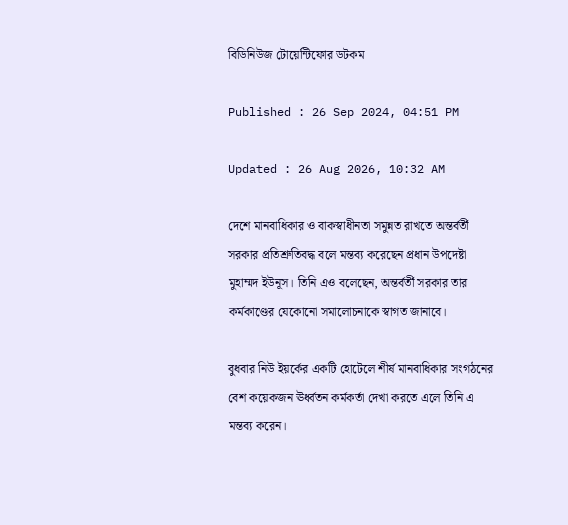বিডিনিউজ টোয়েন্টিফোর ডটকম

Published : 26 Sep 2024, 04:51 PM

Updated : 26 Aug 2026, 10:32 AM

দেশে মানবাধিকার ও বাকস্বাধীনতা সমুন্নত রাখতে অন্তর্বর্তী সরকার প্রতিশ্রুতিবদ্ধ বলে মন্তব্য করেছেন প্রধান উপদেষ্টা মুহাম্মদ ইউনূস। তিনি এও বলেছেন, অন্তর্বর্তী সরকার তার কর্মকাণ্ডের যেকোনো সমালোচনাকে স্বাগত জানাবে।

বুধবার নিউ ইয়র্কের একটি হোটেলে শীর্ষ মানবাধিকার সংগঠনের বেশ কয়েকজন ঊর্ধ্বতন কর্মকর্তা দেখা করতে এলে তিনি এ মন্তব্য করেন।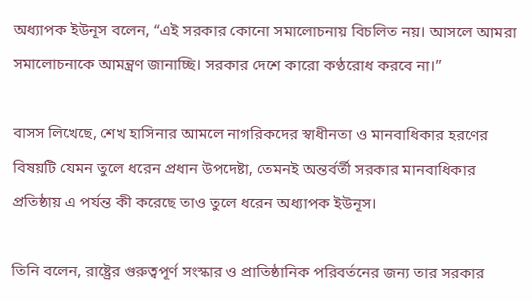অধ্যাপক ইউনূস বলেন, “এই সরকার কোনো সমালোচনায় বিচলিত নয়। আসলে আমরা সমালোচনাকে আমন্ত্রণ জানাচ্ছি। সরকার দেশে কারো কণ্ঠরোধ করবে না।”

বাসস লিখেছে, শেখ হাসিনার আমলে নাগরিকদের স্বাধীনতা ও মানবাধিকার হরণের বিষয়টি যেমন তুলে ধরেন প্রধান উপদেষ্টা, তেমনই অন্তর্বর্তী সরকার মানবাধিকার প্রতিষ্ঠায় এ পর্যন্ত কী করেছে তাও তুলে ধরেন অধ্যাপক ইউনূস।

তিনি বলেন, রাষ্ট্রের গুরুত্বপূর্ণ সংস্কার ও প্রাতিষ্ঠানিক পরিবর্তনের জন্য তার সরকার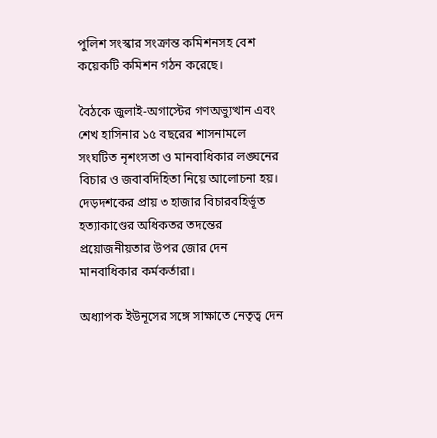পুলিশ সংস্কার সংক্রান্ত কমিশনসহ বেশ কয়েকটি কমিশন গঠন করেছে।

বৈঠকে জুলাই-অগাস্টের গণঅভ্যুত্থান এবং শেখ হাসিনার ১৫ বছরের শাসনামলে সংঘটিত নৃশংসতা ও মানবাধিকার লঙ্ঘনের বিচার ও জবাবদিহিতা নিয়ে আলোচনা হয়। দেড়দশকের প্রায় ৩ হাজার বিচারবহির্ভূত হত্যাকাণ্ডের অধিকতর তদন্তের প্রয়োজনীয়তার উপর জোর দেন মানবাধিকার কর্মকর্তারা।

অধ্যাপক ইউনূসের সঙ্গে সাক্ষাতে নেতৃত্ব দেন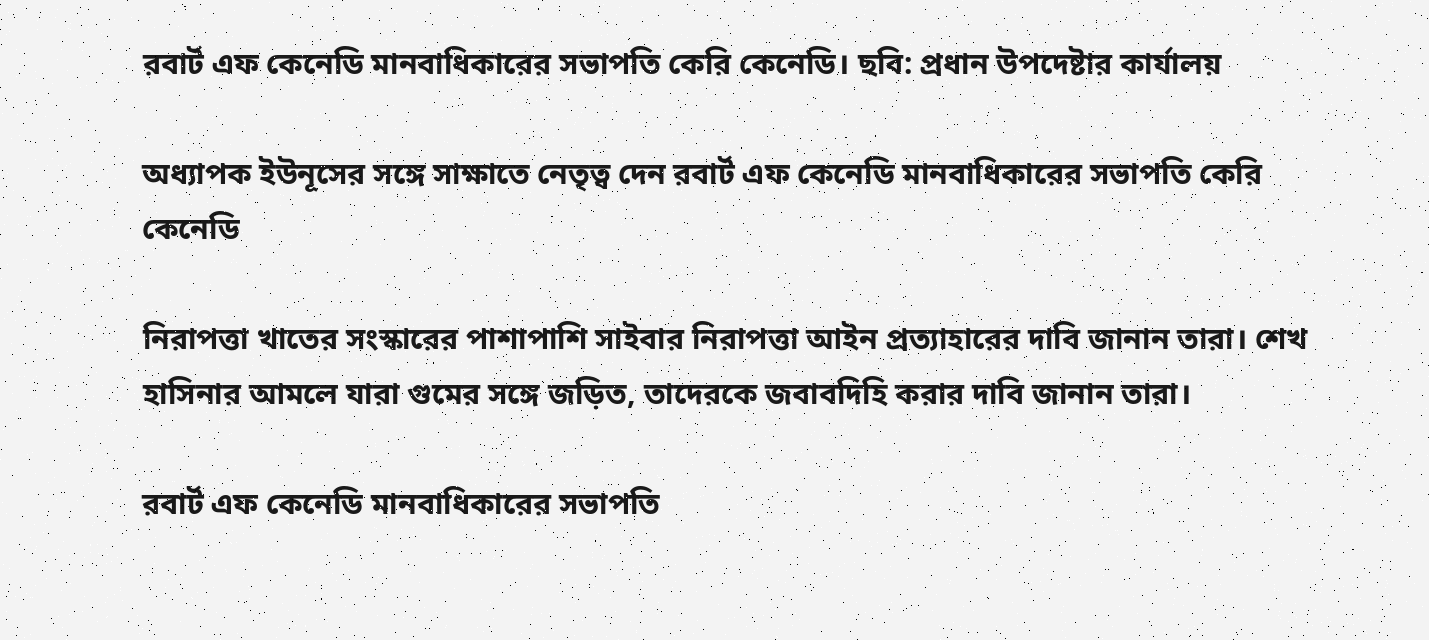রবার্ট এফ কেনেডি মানবাধিকারের সভাপতি কেরি কেনেডি। ছবি: প্রধান উপদেষ্টার কার্যালয়

অধ্যাপক ইউনূসের সঙ্গে সাক্ষাতে নেতৃত্ব দেন রবার্ট এফ কেনেডি মানবাধিকারের সভাপতি কেরি কেনেডি

নিরাপত্তা খাতের সংস্কারের পাশাপাশি সাইবার নিরাপত্তা আইন প্রত্যাহারের দাবি জানান তারা। শেখ হাসিনার আমলে যারা গুমের সঙ্গে জড়িত, তাদেরকে জবাবদিহি করার দাবি জানান তারা।

রবার্ট এফ কেনেডি মানবাধিকারের সভাপতি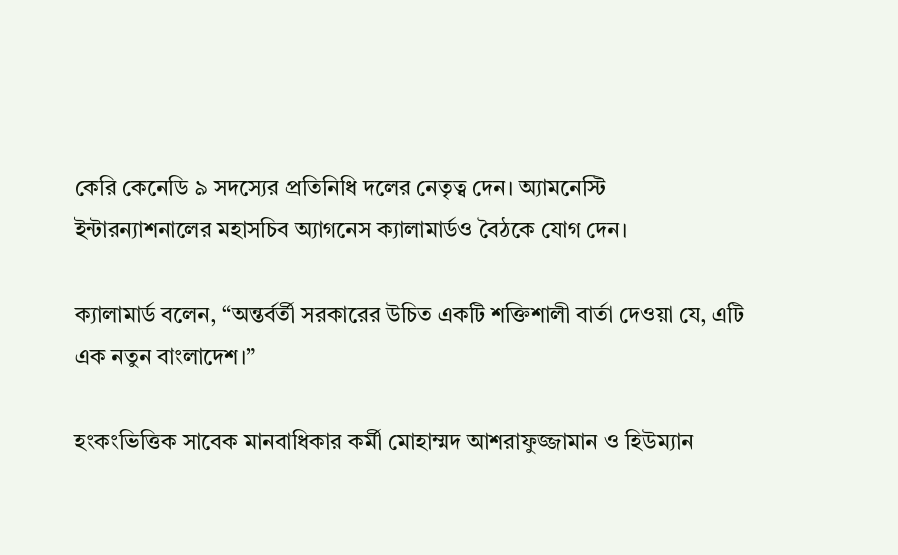কেরি কেনেডি ৯ সদস্যের প্রতিনিধি দলের নেতৃত্ব দেন। অ্যামনেস্টি ইন্টারন্যাশনালের মহাসচিব অ্যাগনেস ক্যালামার্ডও বৈঠকে যোগ দেন।

ক্যালামার্ড বলেন, “অন্তর্বর্তী সরকারের উচিত একটি শক্তিশালী বার্তা দেওয়া যে, এটি এক নতুন বাংলাদেশ।”

হংকংভিত্তিক সাবেক মানবাধিকার কর্মী মোহাম্মদ আশরাফুজ্জামান ও হিউম্যান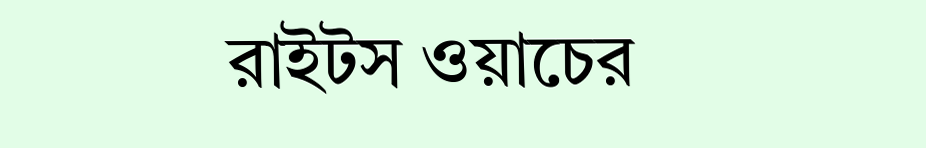রাইটস ওয়াচের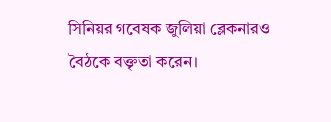সিনিয়র গবেষক জুলিয়া ব্লেকনারও বৈঠকে বক্তৃতা করেন।